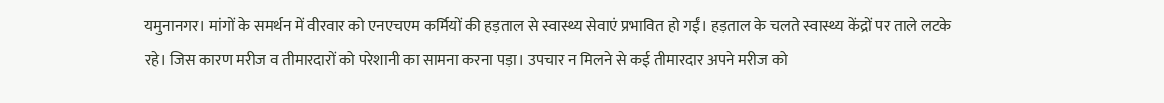यमुनानगर। मांगों के समर्थन में वीरवार को एनएचएम कर्मियों की हड़ताल से स्वास्थ्य सेवाएं प्रभावित हो गईं। हड़ताल के चलते स्वास्थ्य केंद्रों पर ताले लटके रहे। जिस कारण मरीज व तीमारदारों को परेशानी का सामना करना पड़ा। उपचार न मिलने से कई तीमारदार अपने मरीज को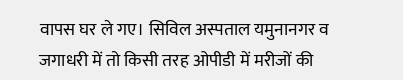वापस घर ले गए। सिविल अस्पताल यमुनानगर व जगाधरी में तो किसी तरह ओपीडी में मरीजों की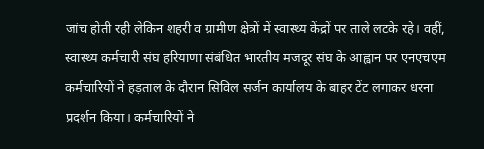जांच होती रही लेकिन शहरी व ग्रामीण क्षेत्रों में स्वास्थ्य केंद्रों पर ताले लटके रहे। वहीं, स्वास्थ्य कर्मचारी संघ हरियाणा संबंधित भारतीय मजदूर संघ के आह्वान पर एनएचएम कर्मचारियों ने हड़ताल के दौरान सिविल सर्जन कार्यालय के बाहर टेंट लगाकर धरना प्रदर्शन किया। कर्मचारियों ने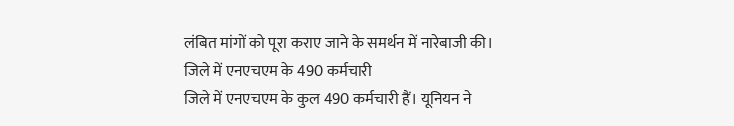लंबित मांगों को पूरा कराए जाने के समर्थन में नारेबाजी की।
जिले में एनएचएम के 490 कर्मचारी
जिले में एनएचएम के कुल 490 कर्मचारी हैं। यूनियन ने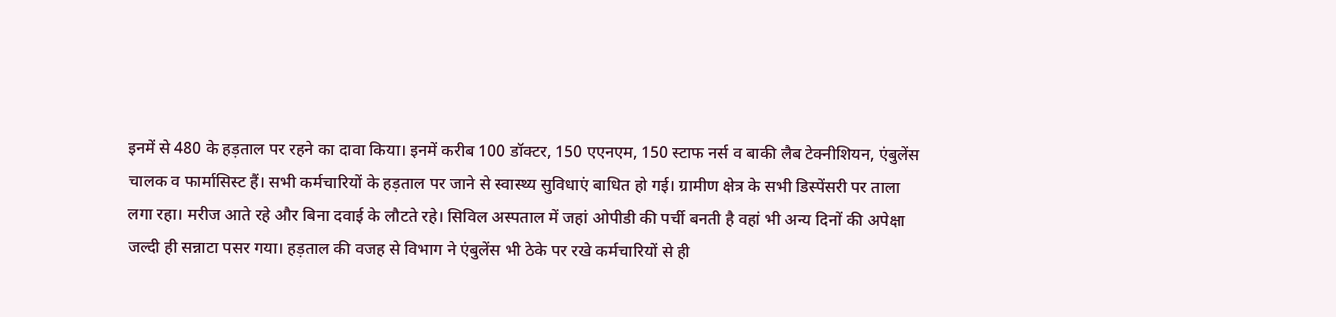इनमें से 480 के हड़ताल पर रहने का दावा किया। इनमें करीब 100 डॉक्टर, 150 एएनएम, 150 स्टाफ नर्स व बाकी लैब टेक्नीशियन, एंबुलेंस चालक व फार्मासिस्ट हैं। सभी कर्मचारियों के हड़ताल पर जाने से स्वास्थ्य सुविधाएं बाधित हो गई। ग्रामीण क्षेत्र के सभी डिस्पेंसरी पर ताला लगा रहा। मरीज आते रहे और बिना दवाई के लौटते रहे। सिविल अस्पताल में जहां ओपीडी की पर्ची बनती है वहां भी अन्य दिनों की अपेक्षा जल्दी ही सन्नाटा पसर गया। हड़ताल की वजह से विभाग ने एंबुलेंस भी ठेके पर रखे कर्मचारियों से ही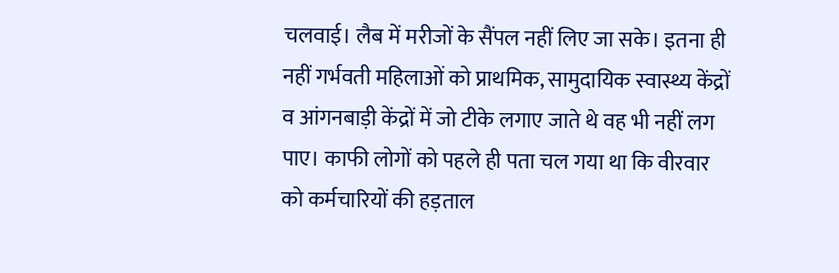चलवाई। लैब में मरीजों के सैंपल नहीं लिए जा सके। इतना ही नहीं गर्भवती महिलाओं को प्राथमिक, सामुदायिक स्वास्थ्य केंद्रों व आंगनबाड़ी केंद्रों में जो टीके लगाए जाते थे वह भी नहीं लग पाए। काफी लोगों को पहले ही पता चल गया था कि वीरवार को कर्मचारियों की हड़ताल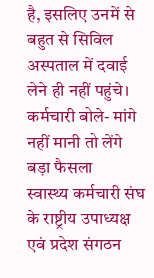है, इसलिए उनमें से बहुत से सिविल अस्पताल में दवाई लेने ही नहीं पहुंचे।
कर्मचारी बोले- मांगे नहीं मानी तो लेंगे बड़ा फैसला
स्वास्थ्य कर्मचारी संघ के राष्ट्रीय उपाध्यक्ष एवं प्रदेश संगठन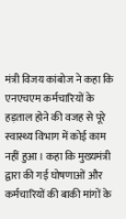मंत्री विजय कांबोज ने कहा कि एनएचएम कर्मचारियों के हड़ताल होने की वजह से पूरे स्वास्थ्य विभाग में कोई काम नहीं हुआ। कहा कि मुख्यमंत्री द्वारा की गई घोषणाओं और कर्मचारियों की बाकी मांगों के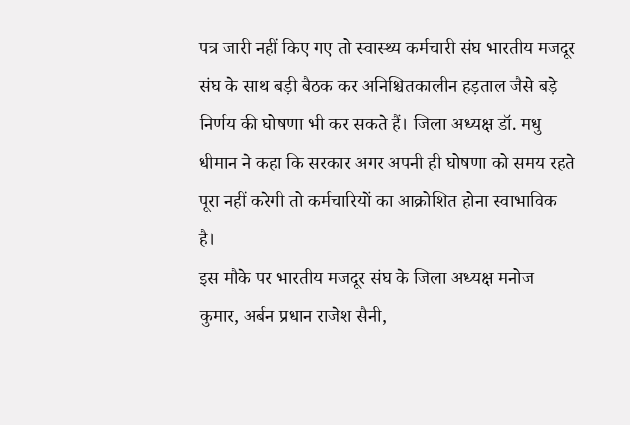पत्र जारी नहीं किए गए तो स्वास्थ्य कर्मचारी संघ भारतीय मजदूर संघ के साथ बड़ी बैठक कर अनिश्चितकालीन हड़ताल जैसे बड़े निर्णय की घोषणा भी कर सकते हैं। जिला अध्यक्ष डॉ. मधु धीमान ने कहा कि सरकार अगर अपनी ही घोषणा को समय रहते पूरा नहीं करेगी तो कर्मचारियों का आक्रोशित होना स्वाभाविक है।
इस मौके पर भारतीय मजदूर संघ के जिला अध्यक्ष मनोज कुमार, अर्बन प्रधान राजेश सैनी,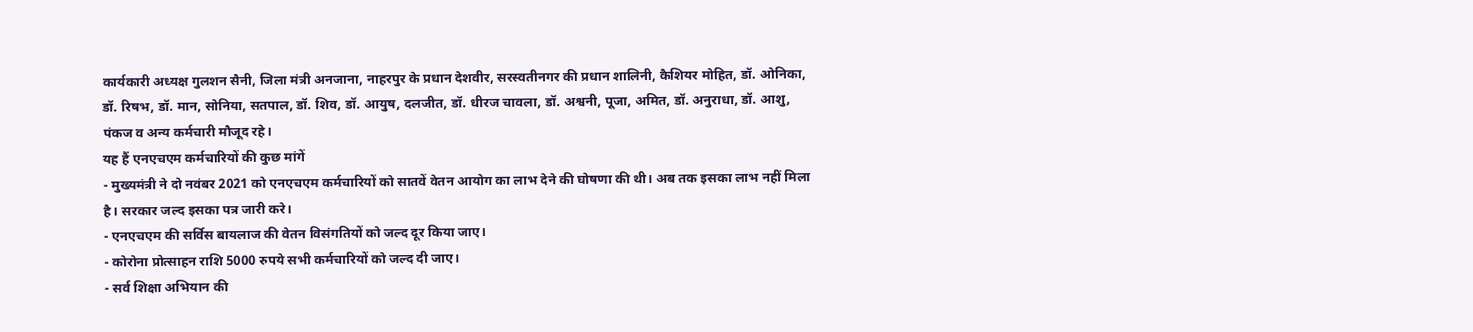कार्यकारी अध्यक्ष गुलशन सैनी, जिला मंत्री अनजाना, नाहरपुर के प्रधान देशवीर, सरस्वतीनगर की प्रधान शालिनी, कैशियर मोहित, डॉ. ओनिका, डॉ. रिषभ, डॉ. मान, सोनिया, सतपाल, डॉ. शिव, डॉ. आयुष, दलजीत, डॉ. धीरज चावला, डॉ. अश्वनी, पूजा, अमित, डॉ. अनुराधा, डॉ. आशु, पंकज व अन्य कर्मचारी मौजूद रहे।
यह हैं एनएचएम कर्मचारियों की कुछ मांगें
- मुख्यमंत्री ने दो नवंबर 2021 को एनएचएम कर्मचारियों को सातवें वेतन आयोग का लाभ देने की घोषणा की थी। अब तक इसका लाभ नहीं मिला है। सरकार जल्द इसका पत्र जारी करे।
- एनएचएम की सर्विस बायलाज की वेतन विसंगतियों को जल्द दूर किया जाए।
- कोरोना प्रोत्साहन राशि 5000 रुपये सभी कर्मचारियों को जल्द दी जाए।
- सर्व शिक्षा अभियान की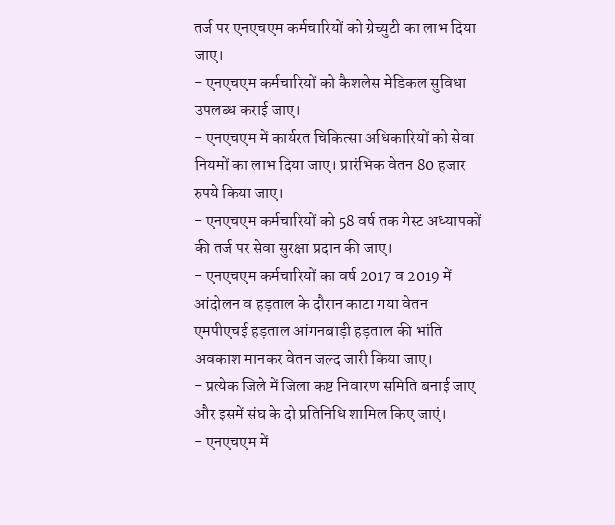तर्ज पर एनएचएम कर्मचारियों को ग्रेच्युटी का लाभ दिया जाए।
- एनएचएम कर्मचारियों को कैशलेस मेडिकल सुविधा उपलब्ध कराई जाए।
- एनएचएम में कार्यरत चिकित्सा अधिकारियों को सेवा नियमों का लाभ दिया जाए। प्रारंभिक वेतन 80 हजार रुपये किया जाए।
- एनएचएम कर्मचारियों को 58 वर्ष तक गेस्ट अध्यापकों की तर्ज पर सेवा सुरक्षा प्रदान की जाए।
- एनएचएम कर्मचारियों का वर्ष 2017 व 2019 में आंदोलन व हड़ताल के दौरान काटा गया वेतन एमपीएचई हड़ताल आंगनबाड़ी हड़ताल की भांति अवकाश मानकर वेतन जल्द जारी किया जाए।
- प्रत्येक जिले में जिला कष्ट निवारण समिति बनाई जाए और इसमें संघ के दो प्रतिनिधि शामिल किए जाएं।
- एनएचएम में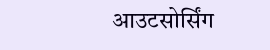आउटसोर्सिंग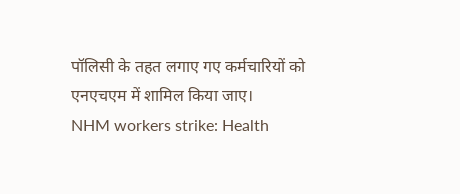पॉलिसी के तहत लगाए गए कर्मचारियों को एनएचएम में शामिल किया जाए।
NHM workers strike: Health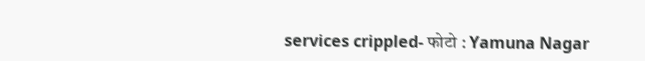services crippled- फोटो : Yamuna Nagar